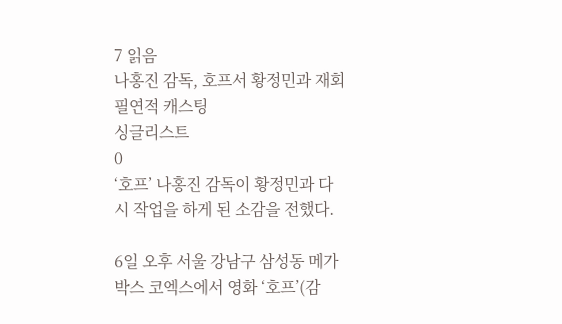7 읽음
나홍진 감독, 호프서 황정민과 재회 필연적 캐스팅
싱글리스트
0
‘호프’ 나홍진 감독이 황정민과 다시 작업을 하게 된 소감을 전했다.

6일 오후 서울 강남구 삼성동 메가박스 코엑스에서 영화 ‘호프’(감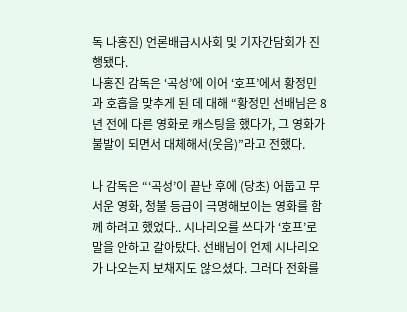독 나홍진) 언론배급시사회 및 기자간담회가 진행됐다.
나홍진 감독은 ‘곡성’에 이어 ‘호프’에서 황정민과 호흡을 맞추게 된 데 대해 “황정민 선배님은 8년 전에 다른 영화로 캐스팅을 했다가, 그 영화가 불발이 되면서 대체해서(웃음)”라고 전했다.

나 감독은 “‘곡성’이 끝난 후에 (당초) 어둡고 무서운 영화, 청불 등급이 극명해보이는 영화를 함께 하려고 했었다.. 시나리오를 쓰다가 ‘호프’로 말을 안하고 갈아탔다. 선배님이 언제 시나리오가 나오는지 보채지도 않으셨다. 그러다 전화를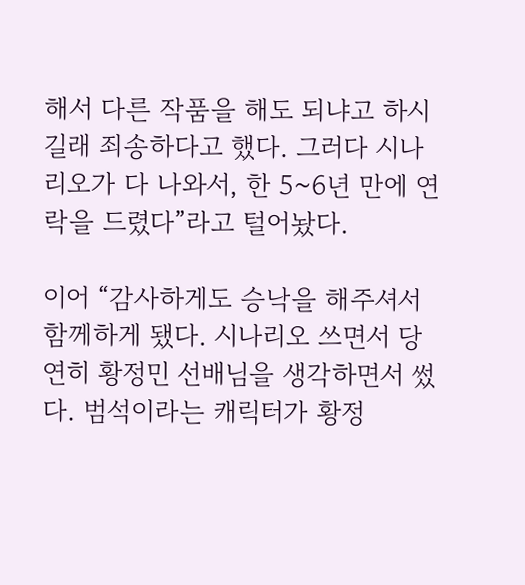해서 다른 작품을 해도 되냐고 하시길래 죄송하다고 했다. 그러다 시나리오가 다 나와서, 한 5~6년 만에 연락을 드렸다”라고 털어놨다.

이어 “감사하게도 승낙을 해주셔서 함께하게 됐다. 시나리오 쓰면서 당연히 황정민 선배님을 생각하면서 썼다. 범석이라는 캐릭터가 황정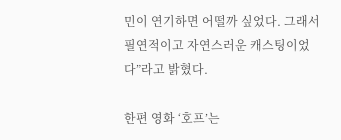민이 연기하면 어떨까 싶었다. 그래서 필연적이고 자연스러운 캐스팅이었다”라고 밝혔다.

한편 영화 ‘호프’는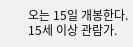오는 15일 개봉한다. 15세 이상 관람가.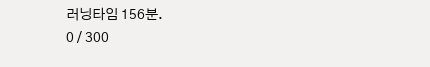러닝타임 156분.
0 / 300